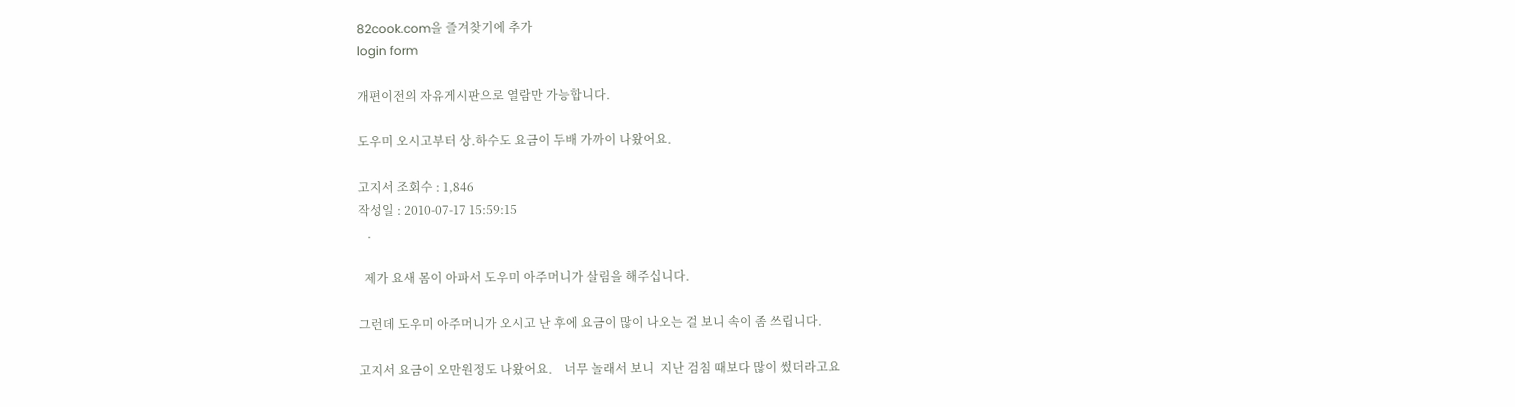82cook.com을 즐겨찾기에 추가
login form

개편이전의 자유게시판으로 열람만 가능합니다.

도우미 오시고부터 상.하수도 요금이 두배 가까이 나왔어요.

고지서 조회수 : 1,846
작성일 : 2010-07-17 15:59:15
   .

  제가 요새 몸이 아파서 도우미 아주머니가 살림을 해주십니다.

그런데 도우미 아주머니가 오시고 난 후에 요금이 많이 나오는 걸 보니 속이 좀 쓰립니다.

고지서 요금이 오만원정도 나왔어요.    너무 놀래서 보니  지난 검침 때보다 많이 썼더라고요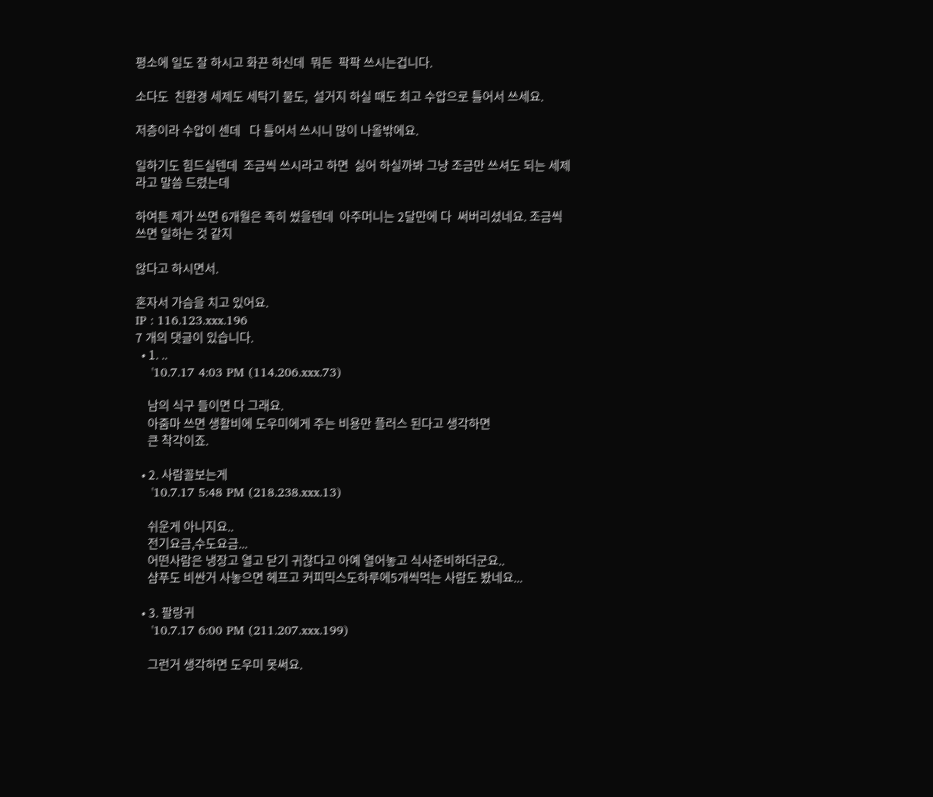평소에 일도 잘 하시고 화끈 하신데  뭐든  팍팍 쓰시는겁니다.

소다도  친환경 세제도 세탁기 물도,  설거지 하실 때도 최고 수압으로 틀어서 쓰세요.

저층이라 수압이 센데   다 틀어서 쓰시니 많이 나올밖에요.

일하기도 힘드실텐데  조금씩 쓰시라고 하면  싫어 하실까봐 그냥 조금만 쓰셔도 되는 세제라고 말씀 드렸는데

하여튼 제가 쓰면 6개월은 족히 썼을텐데  아주머니는 2달만에 다  써버리셨네요. 조금씩 쓰면 일하는 것 같지

않다고 하시면서.

혼자서 가슴을 치고 있어요.
IP : 116.123.xxx.196
7 개의 댓글이 있습니다.
  • 1. ..
    '10.7.17 4:03 PM (114.206.xxx.73)

    남의 식구 들이면 다 그래요.
    아줌마 쓰면 생활비에 도우미에게 주는 비용만 플러스 된다고 생각하면
    큰 착각이죠.

  • 2. 사람꼴보는게
    '10.7.17 5:48 PM (218.238.xxx.13)

    쉬운게 아니지요..
    전기요금,수도요금...
    어떤사람은 냉장고 열고 닫기 귀찮다고 아예 열어놓고 식사준비하더군요..
    샴푸도 비싼거 사놓으면 헤프고 커피믹스도하루에5개씩먹는 사람도 봤네요...

  • 3. 팔랑귀
    '10.7.17 6:00 PM (211.207.xxx.199)

    그런거 생각하면 도우미 못써요.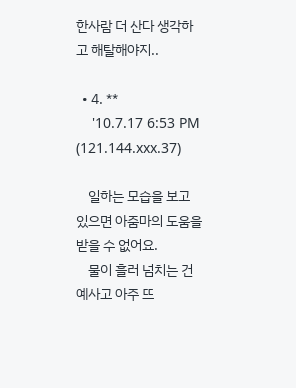한사람 더 산다 생각하고 해탈해야지..

  • 4. **
    '10.7.17 6:53 PM (121.144.xxx.37)

    일하는 모습을 보고 있으면 아줌마의 도움을 받을 수 없어요.
    물이 흘러 넘치는 건 예사고 아주 뜨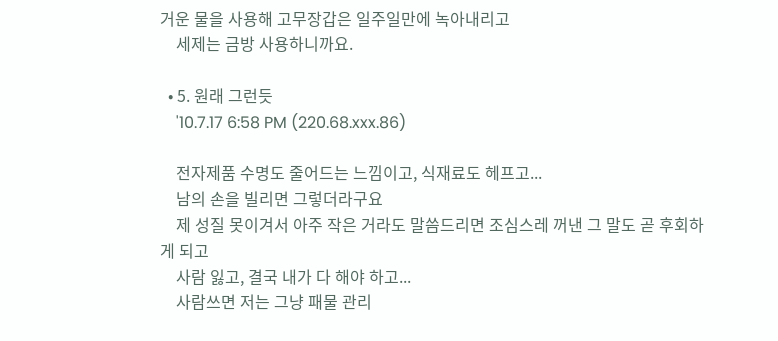거운 물을 사용해 고무장갑은 일주일만에 녹아내리고
    세제는 금방 사용하니까요.

  • 5. 원래 그런듯
    '10.7.17 6:58 PM (220.68.xxx.86)

    전자제품 수명도 줄어드는 느낌이고, 식재료도 헤프고...
    남의 손을 빌리면 그렇더라구요
    제 성질 못이겨서 아주 작은 거라도 말씀드리면 조심스레 꺼낸 그 말도 곧 후회하게 되고
    사람 잃고, 결국 내가 다 해야 하고...
    사람쓰면 저는 그냥 패물 관리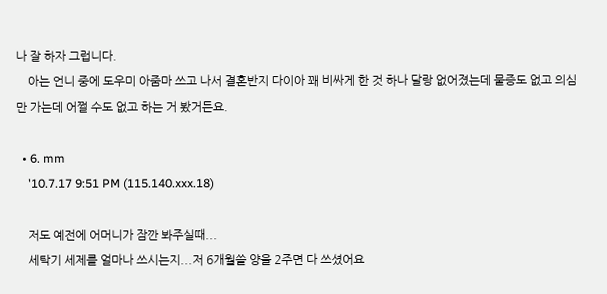나 잘 하자 그럽니다.
    아는 언니 중에 도우미 아줌마 쓰고 나서 결혼반지 다이아 꽤 비싸게 한 것 하나 달랑 없어졌는데 물증도 없고 의심만 가는데 어쩔 수도 없고 하는 거 봤거든요.

  • 6. mm
    '10.7.17 9:51 PM (115.140.xxx.18)

    저도 예전에 어머니가 잠깐 봐주실때...
    세탁기 세제를 얼마나 쓰시는지...저 6개월쓸 양을 2주면 다 쓰셨어요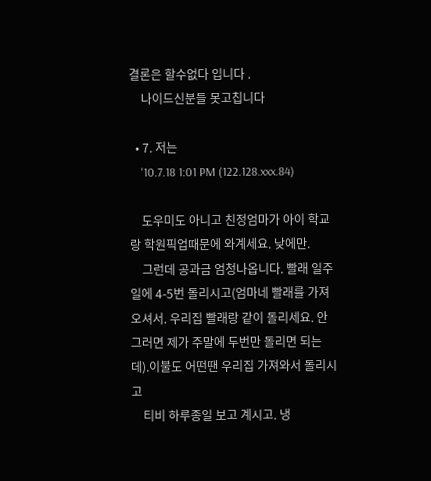결론은 할수없다 입니다 .
    나이드신분들 못고칩니다

  • 7. 저는
    '10.7.18 1:01 PM (122.128.xxx.84)

    도우미도 아니고 친정엄마가 아이 학교랑 학원픽업때문에 와계세요. 낮에만.
    그런데 공과금 엄청나옵니다. 빨래 일주일에 4-5번 돌리시고(엄마네 빨래를 가져오셔서. 우리집 빨래랑 같이 돌리세요. 안그러면 제가 주말에 두번만 돌리면 되는데).이불도 어떤땐 우리집 가져와서 돌리시고
    티비 하루종일 보고 계시고. 냉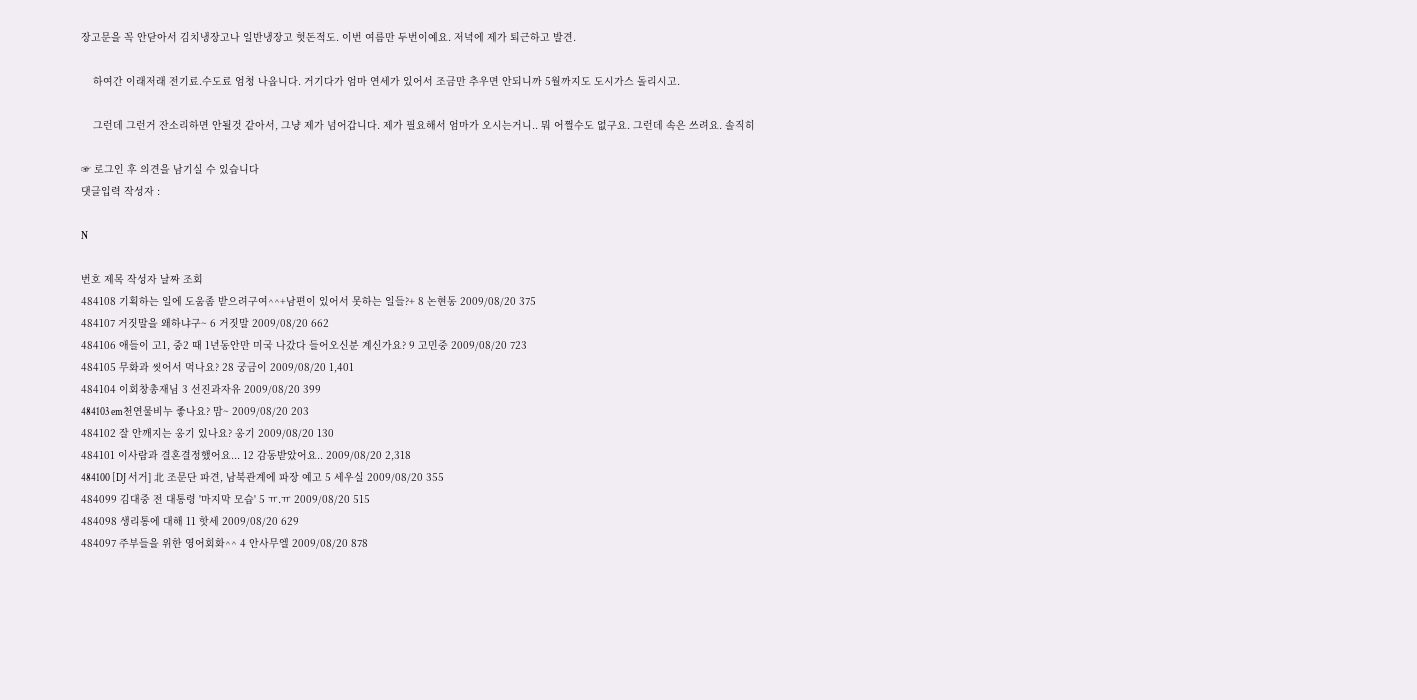장고문을 꼭 안닫아서 김치냉장고나 일반냉장고 헛돈적도. 이번 여름만 두번이예요. 저녁에 제가 퇴근하고 발견.

    하여간 이래저래 전기료.수도료 엄청 나옵니다. 거기다가 엄마 연세가 있어서 조금만 추우면 안되니까 5월까지도 도시가스 돌리시고.

    그런데 그런거 잔소리하면 안될것 같아서, 그냥 제가 넘어갑니다. 제가 필요해서 엄마가 오시는거니.. 뭐 어쩔수도 없구요. 그런데 속은 쓰려요. 솔직히

☞ 로그인 후 의견을 남기실 수 있습니다
댓글입력 작성자 :

N

번호 제목 작성자 날짜 조회
484108 기획하는 일에 도움좀 받으려구여^^+남편이 있어서 못하는 일들?+ 8 논현동 2009/08/20 375
484107 거짓말을 왜하냐구~ 6 거짓말 2009/08/20 662
484106 애들이 고1, 중2 때 1년동안만 미국 나갔다 들어오신분 계신가요? 9 고민중 2009/08/20 723
484105 무화과 씻어서 먹나요? 28 궁금이 2009/08/20 1,401
484104 이회창총재님 3 선진과자유 2009/08/20 399
484103 em천연물비누 좋나요? 맘~ 2009/08/20 203
484102 잘 안깨지는 옹기 있나요? 옹기 2009/08/20 130
484101 이사람과 결혼결정했어요... 12 감동받았어요.. 2009/08/20 2,318
484100 [DJ 서거] 北 조문단 파견, 남북관계에 파장 예고 5 세우실 2009/08/20 355
484099 김대중 전 대통령 '마지막 모습' 5 ㅠ.ㅠ 2009/08/20 515
484098 생리통에 대해 11 핫세 2009/08/20 629
484097 주부들을 위한 영어회화^^ 4 안사무엘 2009/08/20 878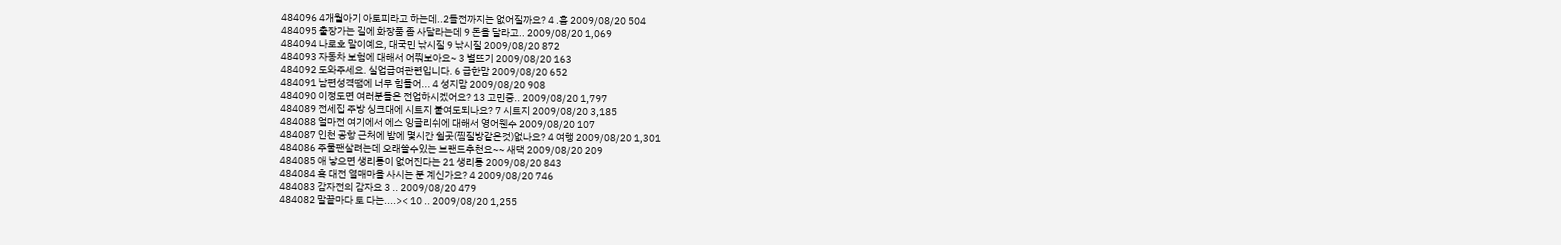484096 4개월아기 아토피라고 하는데..2돌전까지는 없어질까요? 4 .흠 2009/08/20 504
484095 출장가는 길에 화장품 좀 사달라는데 9 돈을 달라고.. 2009/08/20 1,069
484094 나로호 말이예요, 대국민 낚시질 9 낚시질 2009/08/20 872
484093 자동차 보험에 대해서 어쭤보아요~ 3 별뜨기 2009/08/20 163
484092 도와주세요. 실업급여관련입니다. 6 급한맘 2009/08/20 652
484091 남편성격땜에 너무 힘들어... 4 성지맘 2009/08/20 908
484090 이정도면 여러분들은 전업하시겠어요? 13 고민중.. 2009/08/20 1,797
484089 전세집 주방 싱크대에 시트지 붙여도되나요? 7 시트지 2009/08/20 3,185
484088 얼마전 여기에서 에스 잉글리쉬에 대해서 영어웬수 2009/08/20 107
484087 인천 공항 근처에 밤에 몇시간 쉴곳(찜질방같은것)없나요? 4 여행 2009/08/20 1,301
484086 주물팬살려는데 오래쓸수있는 브랜드추천요~~ 새댁 2009/08/20 209
484085 애 낳으면 생리통이 없어진다는 21 생리통 2009/08/20 843
484084 혹 대전 열매마을 사시는 분 계신가요? 4 2009/08/20 746
484083 감자전의 감자요 3 .. 2009/08/20 479
484082 말끝마다 토 다는....>< 10 .. 2009/08/20 1,255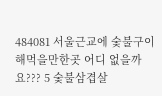484081 서울근교에 숯불구이해먹을만한곳 어디 없을까요??? 5 숯불삼겹살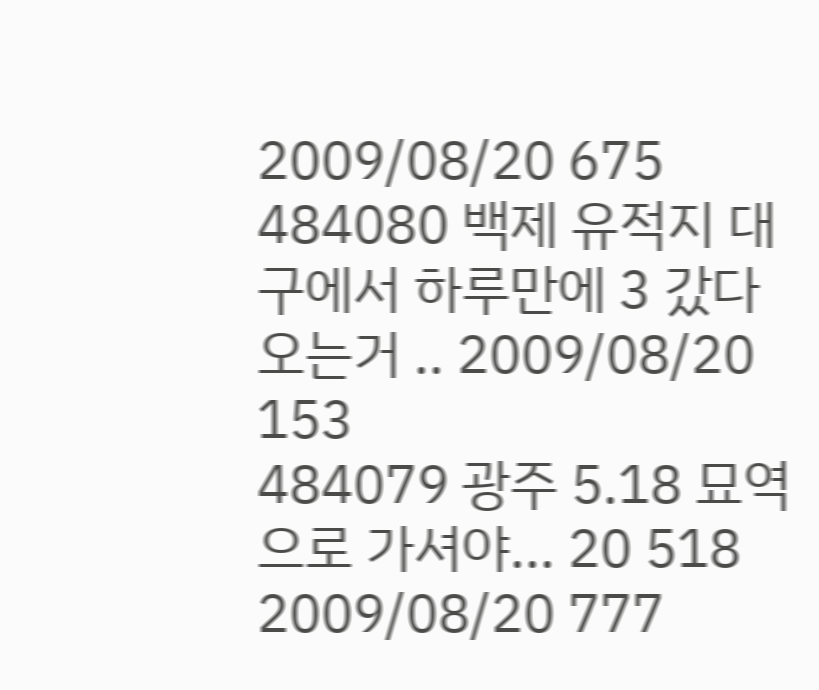2009/08/20 675
484080 백제 유적지 대구에서 하루만에 3 갔다오는거 .. 2009/08/20 153
484079 광주 5.18 묘역으로 가셔야... 20 518 2009/08/20 777